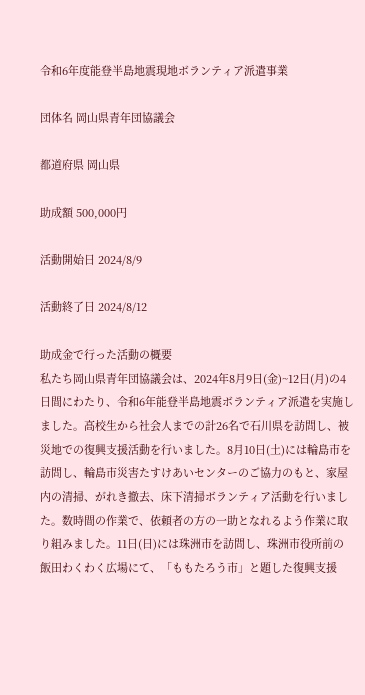令和6年度能登半島地震現地ボランティア派遣事業

団体名 岡山県青年団協議会

都道府県 岡山県

助成額 500,000円

活動開始日 2024/8/9

活動終了日 2024/8/12

助成金で行った活動の概要
私たち岡山県青年団協議会は、2024年8月9日(金)~12日(月)の4日間にわたり、令和6年能登半島地震ボランティア派遣を実施しました。高校生から社会人までの計26名で石川県を訪問し、被災地での復興支援活動を行いました。8月10日(土)には輪島市を訪問し、輪島市災害たすけあいセンターのご協力のもと、家屋内の清掃、がれき撤去、床下清掃ボランティア活動を行いました。数時間の作業で、依頼者の方の一助となれるよう作業に取り組みました。11日(日)には珠洲市を訪問し、珠洲市役所前の飯田わくわく広場にて、「ももたろう市」と題した復興支援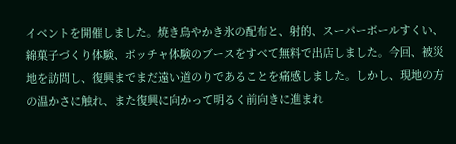イベントを開催しました。焼き鳥やかき氷の配布と、射的、スーパーボールすくい、綿菓子づくり体験、ボッチャ体験のブースをすべて無料で出店しました。今回、被災地を訪問し、復興までまだ遠い道のりであることを痛感しました。しかし、現地の方の温かさに触れ、また復興に向かって明るく前向きに進まれ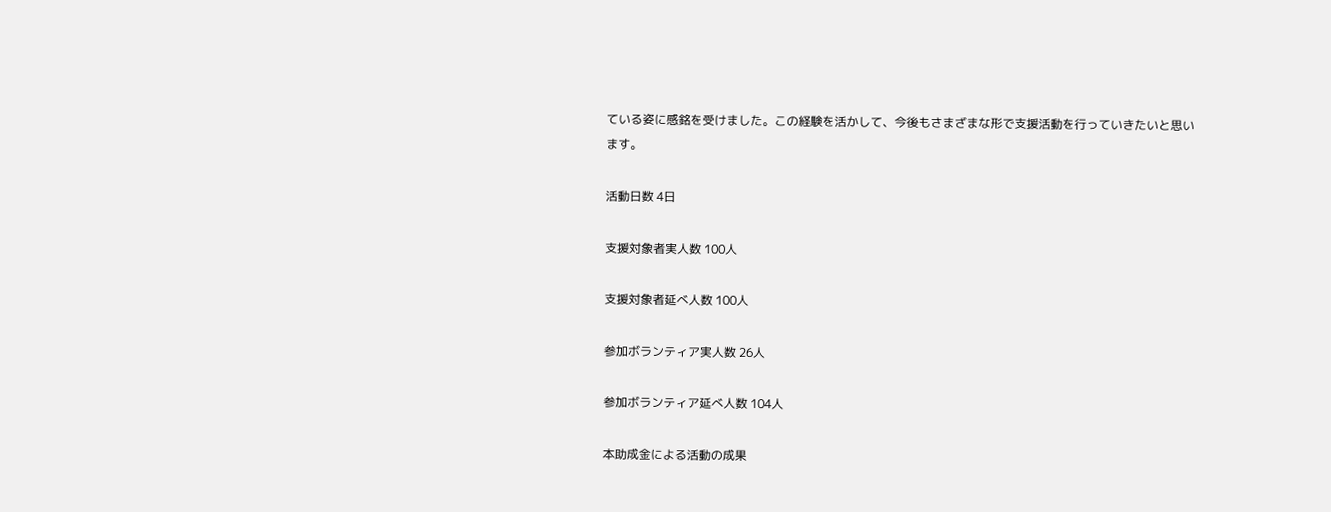ている姿に感銘を受けました。この経験を活かして、今後もさまざまな形で支援活動を行っていきたいと思います。

活動日数 4日

支援対象者実人数 100人

支援対象者延べ人数 100人

参加ボランティア実人数 26人

参加ボランティア延べ人数 104人

本助成金による活動の成果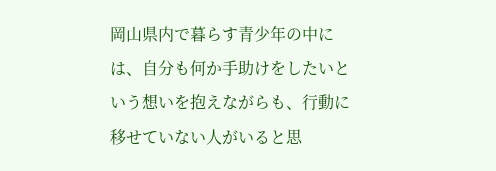岡山県内で暮らす青少年の中には、自分も何か手助けをしたいという想いを抱えながらも、行動に移せていない人がいると思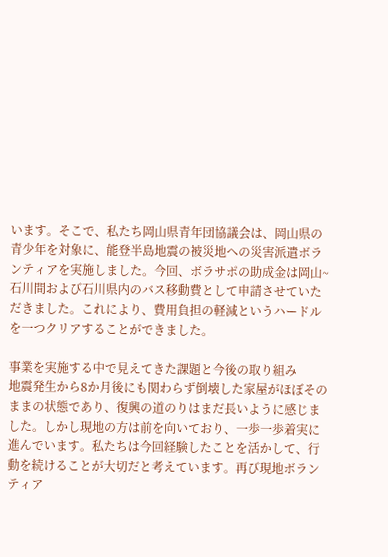います。そこで、私たち岡山県青年団協議会は、岡山県の青少年を対象に、能登半島地震の被災地への災害派遣ボランティアを実施しました。今回、ボラサポの助成金は岡山~石川間および石川県内のバス移動費として申請させていただきました。これにより、費用負担の軽減というハードルを一つクリアすることができました。

事業を実施する中で見えてきた課題と今後の取り組み
地震発生から8か月後にも関わらず倒壊した家屋がほぼそのままの状態であり、復興の道のりはまだ長いように感じました。しかし現地の方は前を向いており、一歩一歩着実に進んでいます。私たちは今回経験したことを活かして、行動を続けることが大切だと考えています。再び現地ボランティア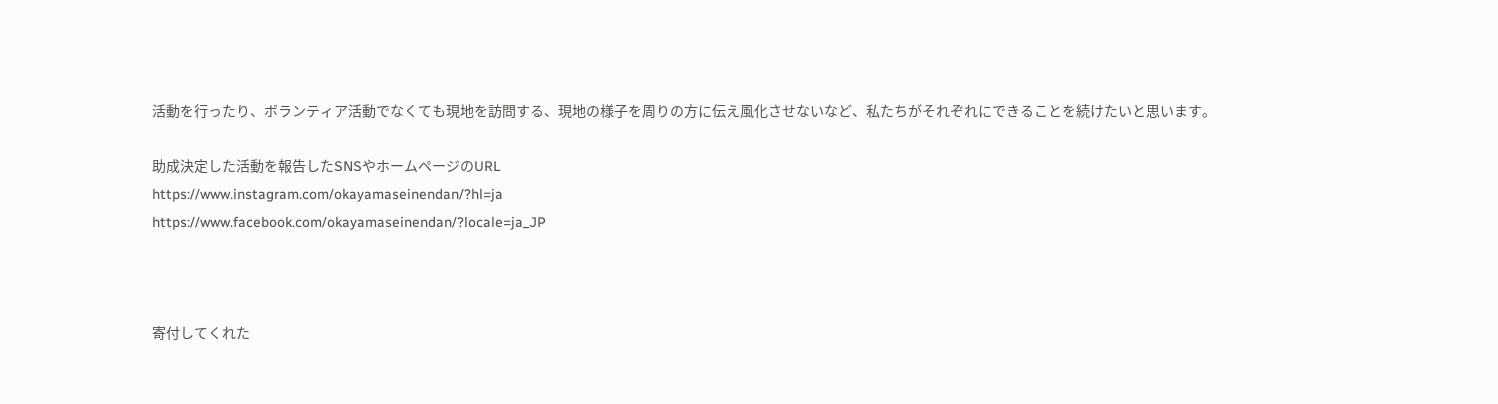活動を行ったり、ボランティア活動でなくても現地を訪問する、現地の様子を周りの方に伝え風化させないなど、私たちがそれぞれにできることを続けたいと思います。

助成決定した活動を報告したSNSやホームページのURL
https://www.instagram.com/okayamaseinendan/?hl=ja
https://www.facebook.com/okayamaseinendan/?locale=ja_JP



寄付してくれた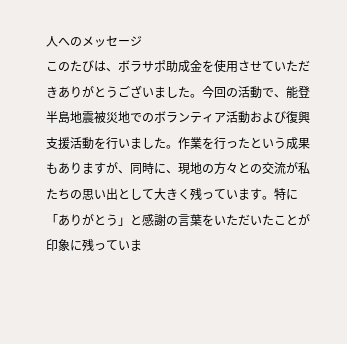人へのメッセージ
このたびは、ボラサポ助成金を使用させていただきありがとうございました。今回の活動で、能登半島地震被災地でのボランティア活動および復興支援活動を行いました。作業を行ったという成果もありますが、同時に、現地の方々との交流が私たちの思い出として大きく残っています。特に「ありがとう」と感謝の言葉をいただいたことが印象に残っていま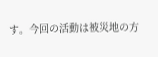す。今回の活動は被災地の方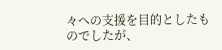々への支援を目的としたものでしたが、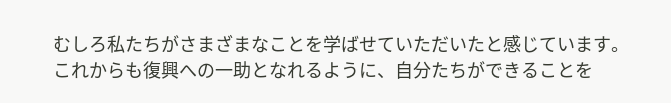むしろ私たちがさまざまなことを学ばせていただいたと感じています。これからも復興への一助となれるように、自分たちができることを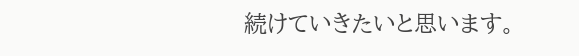続けていきたいと思います。